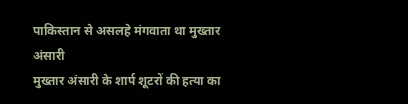पाकिस्तान से असलहे मंगवाता था मुख्तार अंसारी
मुख्तार अंसारी के शार्प शूटरों की हत्या का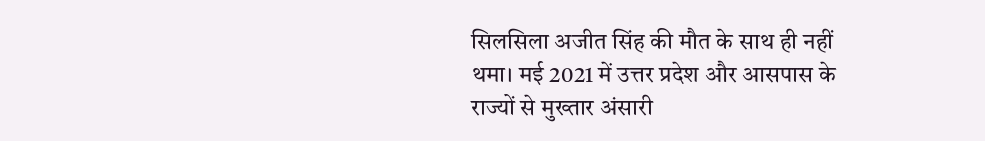सिलसिला अजीत सिंह की मौत के साथ ही नहीं थमा। मई 2021 में उत्तर प्रदेश और आसपास के राज्यों से मुख्तार अंसारी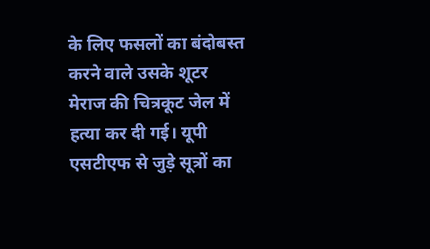के लिए फसलों का बंदोबस्त करने वाले उसके शूटर मेराज की चित्रकूट जेल में हत्या कर दी गई। यूपी एसटीएफ से जुड़े सूत्रों का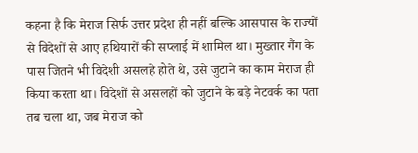कहना है कि मेराज सिर्फ उत्तर प्रदेश ही नहीं बल्कि आसपास के राज्यों से विदेशों से आए हथियारों की सप्लाई में शामिल था। मुख्तार गैंग के पास जितने भी विदेशी असलहे होते थे, उसे जुटाने का काम मेराज ही किया करता था। विदेशों से असलहों को जुटाने के बड़े नेटवर्क का पता तब चला था, जब मेराज को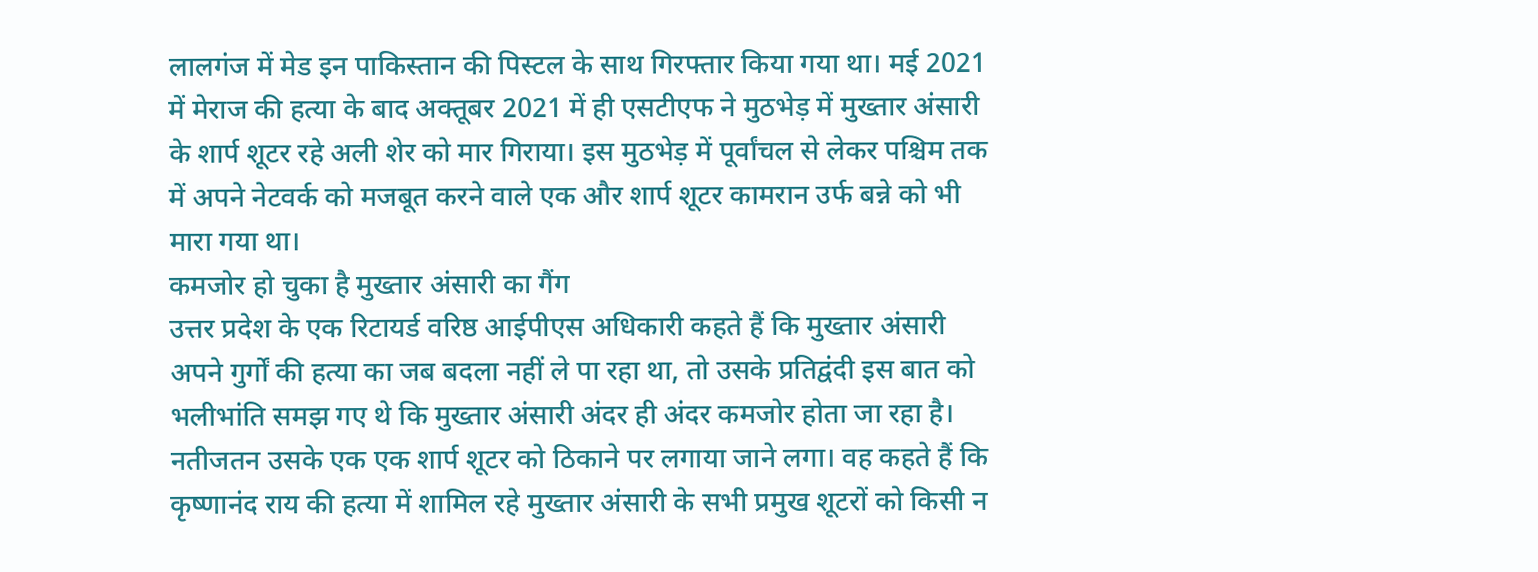लालगंज में मेड इन पाकिस्तान की पिस्टल के साथ गिरफ्तार किया गया था। मई 2021 में मेराज की हत्या के बाद अक्तूबर 2021 में ही एसटीएफ ने मुठभेड़ में मुख्तार अंसारी के शार्प शूटर रहे अली शेर को मार गिराया। इस मुठभेड़ में पूर्वांचल से लेकर पश्चिम तक में अपने नेटवर्क को मजबूत करने वाले एक और शार्प शूटर कामरान उर्फ बन्ने को भी मारा गया था।
कमजोर हो चुका है मुख्तार अंसारी का गैंग
उत्तर प्रदेश के एक रिटायर्ड वरिष्ठ आईपीएस अधिकारी कहते हैं कि मुख्तार अंसारी अपने गुर्गों की हत्या का जब बदला नहीं ले पा रहा था, तो उसके प्रतिद्वंदी इस बात को भलीभांति समझ गए थे कि मुख्तार अंसारी अंदर ही अंदर कमजोर होता जा रहा है। नतीजतन उसके एक एक शार्प शूटर को ठिकाने पर लगाया जाने लगा। वह कहते हैं कि कृष्णानंद राय की हत्या में शामिल रहे मुख्तार अंसारी के सभी प्रमुख शूटरों को किसी न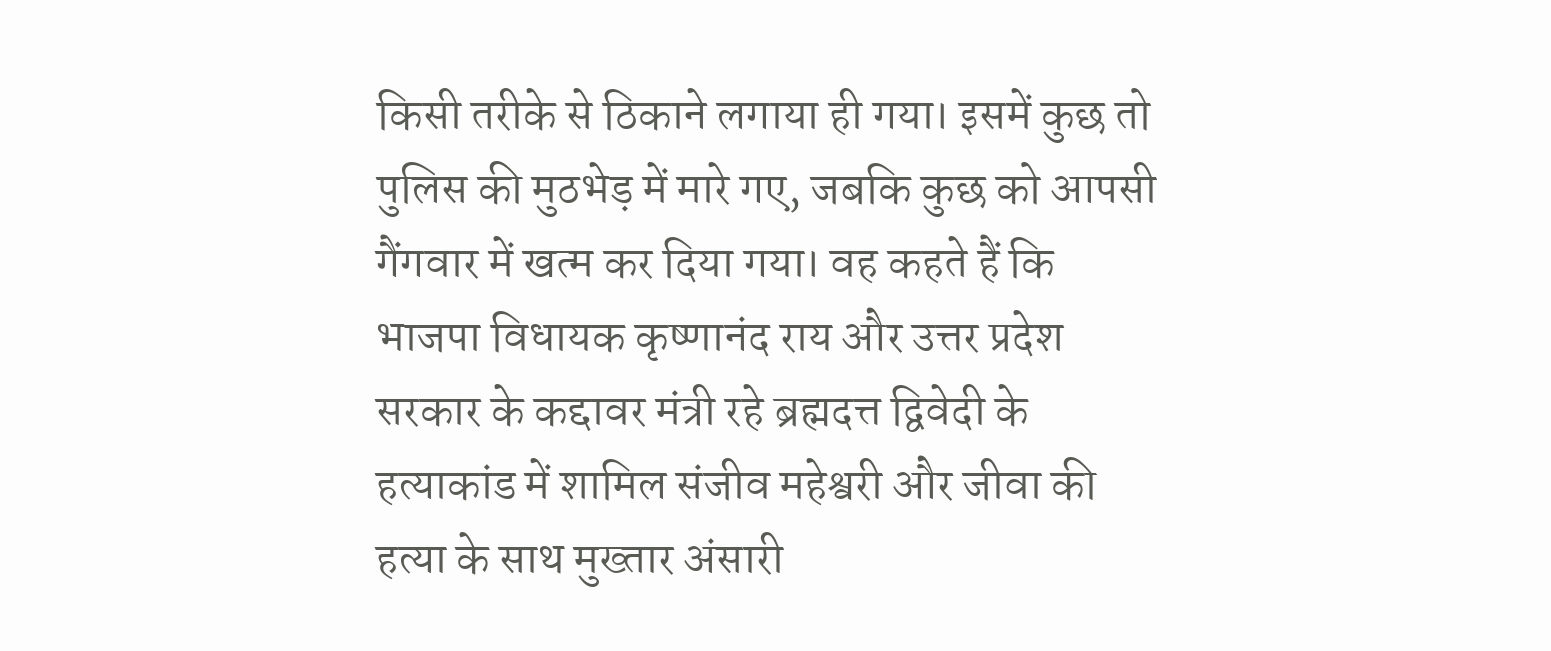किसी तरीके से ठिकाने लगाया ही गया। इसमें कुछ तो पुलिस की मुठभेड़ में मारे गए, जबकि कुछ को आपसी गैंगवार में खत्म कर दिया गया। वह कहते हैं कि भाजपा विधायक कृष्णानंद राय और उत्तर प्रदेश सरकार के कद्दावर मंत्री रहे ब्रह्मदत्त द्विवेदी के हत्याकांड में शामिल संजीव महेश्वरी और जीवा की हत्या के साथ मुख्तार अंसारी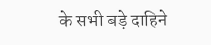के सभी बड़े दाहिने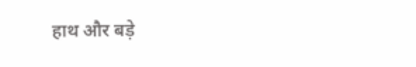हाथ और बड़े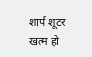शार्प शूटर खत्म हो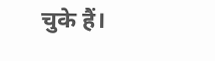चुके हैं।